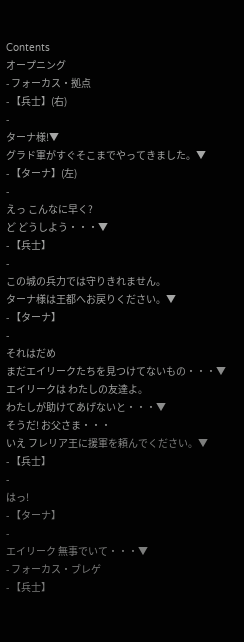Contents
オープニング
- フォーカス・拠点
- 【兵士】(右)
-
ターナ様!▼
グラド軍がすぐそこまでやってきました。▼
- 【ターナ】(左)
-
えっ こんなに早く?
ど どうしよう・・・▼
- 【兵士】
-
この城の兵力では守りきれません。
ターナ様は王都へお戻りください。▼
- 【ターナ】
-
それはだめ
まだエイリークたちを見つけてないもの・・・▼
エイリークは わたしの友達よ。
わたしが助けてあげないと・・・▼
そうだ! お父さま・・・
いえ フレリア王に援軍を頼んでください。▼
- 【兵士】
-
はっ!
- 【ターナ】
-
エイリーク 無事でいて・・・▼
- フォーカス・ブレゲ
- 【兵士】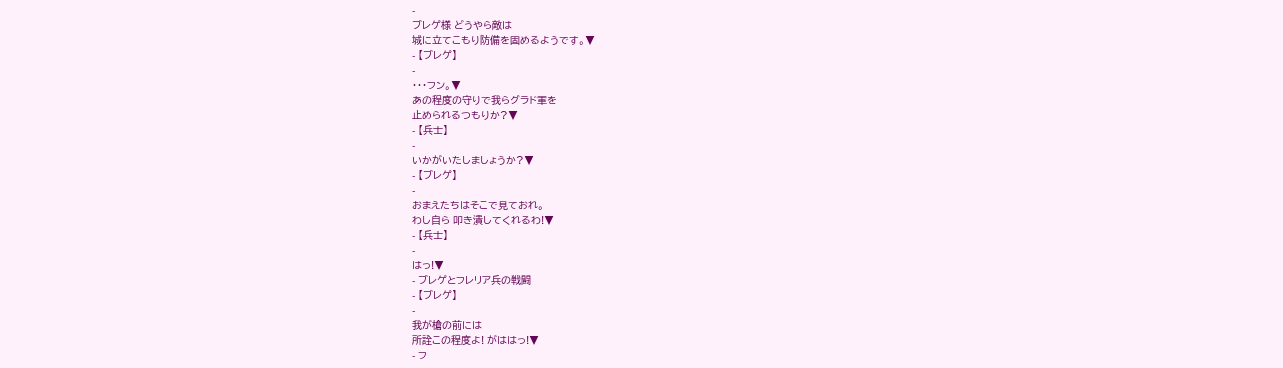-
ブレゲ様 どうやら敵は
城に立てこもり防備を固めるようです。▼
- 【ブレゲ】
-
・・・フン。▼
あの程度の守りで我らグラド軍を
止められるつもりか?▼
- 【兵士】
-
いかがいたしましょうか?▼
- 【ブレゲ】
-
おまえたちはそこで見ておれ。
わし自ら 叩き潰してくれるわ!▼
- 【兵士】
-
はっ!▼
- ブレゲとフレリア兵の戦闘
- 【ブレゲ】
-
我が槍の前には
所詮この程度よ! がははっ!▼
- フ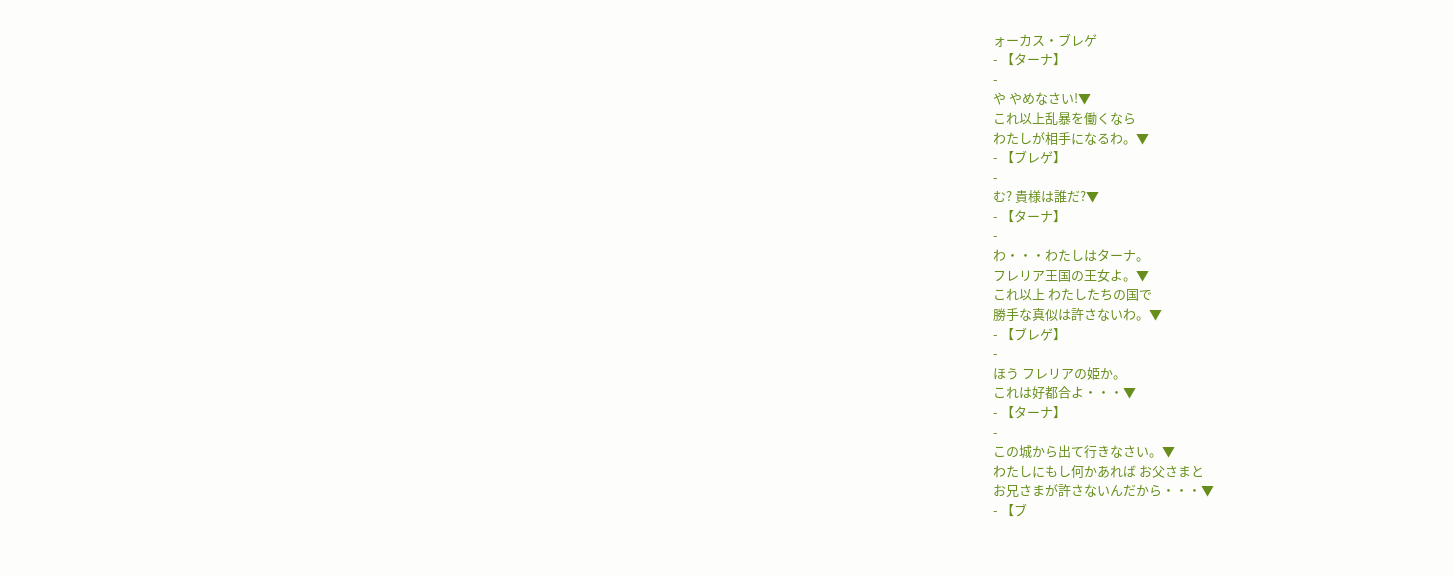ォーカス・ブレゲ
- 【ターナ】
-
や やめなさい!▼
これ以上乱暴を働くなら
わたしが相手になるわ。▼
- 【ブレゲ】
-
む? 貴様は誰だ?▼
- 【ターナ】
-
わ・・・わたしはターナ。
フレリア王国の王女よ。▼
これ以上 わたしたちの国で
勝手な真似は許さないわ。▼
- 【ブレゲ】
-
ほう フレリアの姫か。
これは好都合よ・・・▼
- 【ターナ】
-
この城から出て行きなさい。▼
わたしにもし何かあれば お父さまと
お兄さまが許さないんだから・・・▼
- 【ブ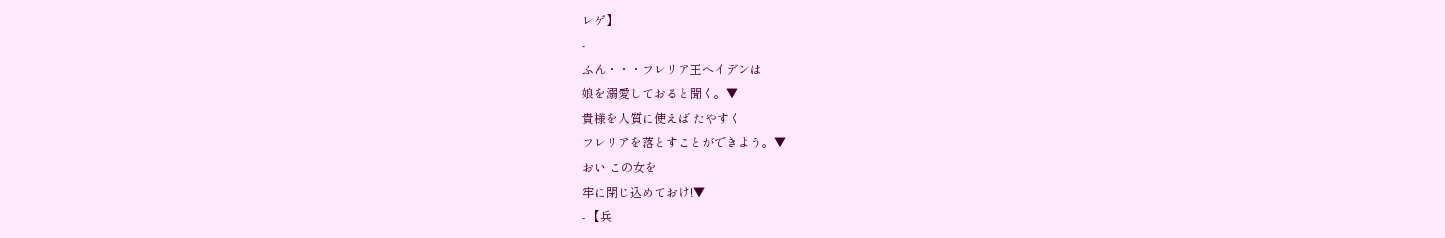レゲ】
-
ふん・・・フレリア王ヘイデンは
娘を溺愛しておると聞く。▼
貴様を人質に使えば たやすく
フレリアを落とすことができよう。▼
おい この女を
牢に閉じ込めておけ!▼
- 【兵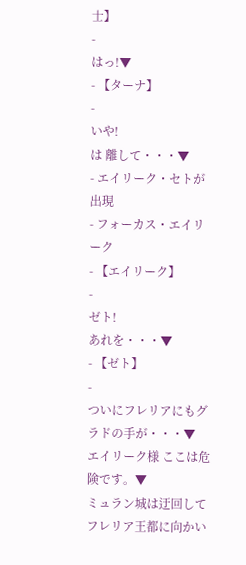士】
-
はっ!▼
- 【ターナ】
-
いや!
は 離して・・・▼
- エイリーク・セトが出現
- フォーカス・エイリーク
- 【エイリーク】
-
ゼト!
あれを・・・▼
- 【ゼト】
-
ついにフレリアにもグラドの手が・・・▼
エイリーク様 ここは危険です。▼
ミュラン城は迂回して
フレリア王都に向かい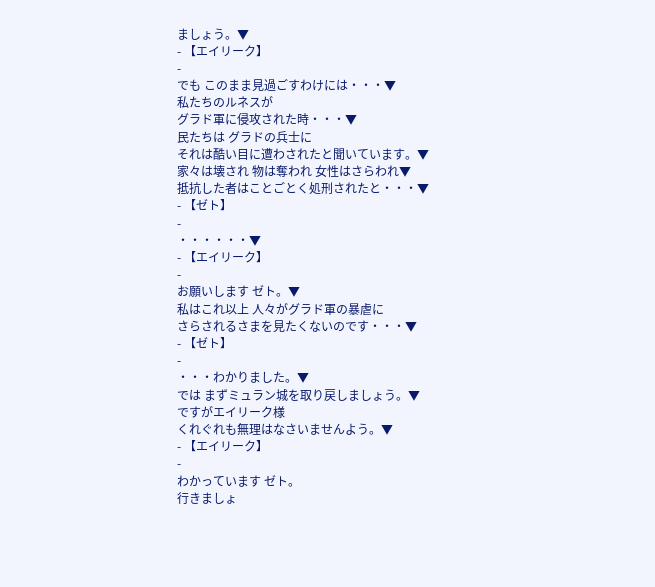ましょう。▼
- 【エイリーク】
-
でも このまま見過ごすわけには・・・▼
私たちのルネスが
グラド軍に侵攻された時・・・▼
民たちは グラドの兵士に
それは酷い目に遭わされたと聞いています。▼
家々は壊され 物は奪われ 女性はさらわれ▼
抵抗した者はことごとく処刑されたと・・・▼
- 【ゼト】
-
・・・・・・▼
- 【エイリーク】
-
お願いします ゼト。▼
私はこれ以上 人々がグラド軍の暴虐に
さらされるさまを見たくないのです・・・▼
- 【ゼト】
-
・・・わかりました。▼
では まずミュラン城を取り戻しましょう。▼
ですがエイリーク様
くれぐれも無理はなさいませんよう。▼
- 【エイリーク】
-
わかっています ゼト。
行きましょ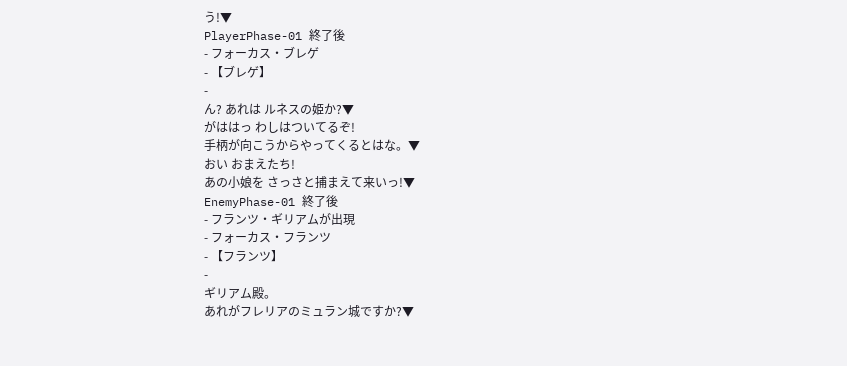う!▼
PlayerPhase-01 終了後
- フォーカス・ブレゲ
- 【ブレゲ】
-
ん? あれは ルネスの姫か?▼
がははっ わしはついてるぞ!
手柄が向こうからやってくるとはな。▼
おい おまえたち!
あの小娘を さっさと捕まえて来いっ!▼
EnemyPhase-01 終了後
- フランツ・ギリアムが出現
- フォーカス・フランツ
- 【フランツ】
-
ギリアム殿。
あれがフレリアのミュラン城ですか?▼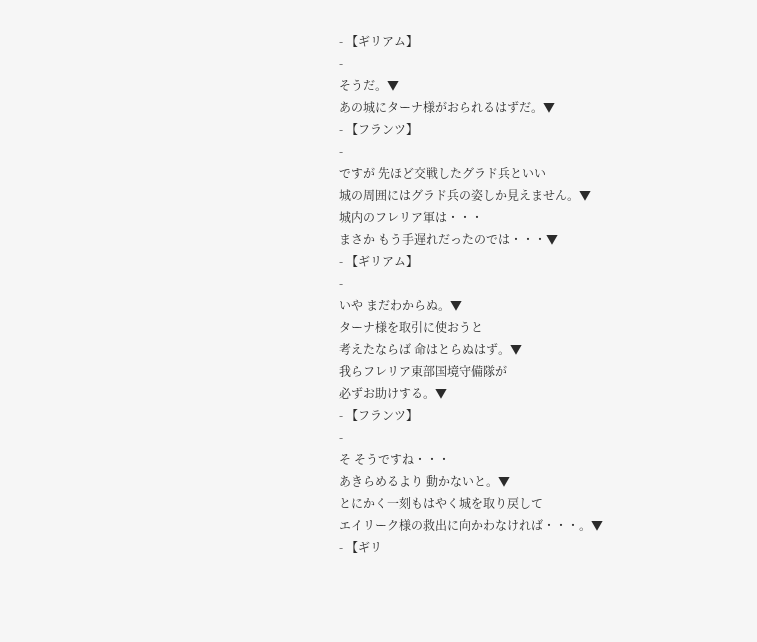- 【ギリアム】
-
そうだ。▼
あの城にターナ様がおられるはずだ。▼
- 【フランツ】
-
ですが 先ほど交戦したグラド兵といい
城の周囲にはグラド兵の姿しか見えません。▼
城内のフレリア軍は・・・
まさか もう手遅れだったのでは・・・▼
- 【ギリアム】
-
いや まだわからぬ。▼
ターナ様を取引に使おうと
考えたならば 命はとらぬはず。▼
我らフレリア東部国境守備隊が
必ずお助けする。▼
- 【フランツ】
-
そ そうですね・・・
あきらめるより 動かないと。▼
とにかく一刻もはやく城を取り戻して
エイリーク様の救出に向かわなければ・・・。▼
- 【ギリ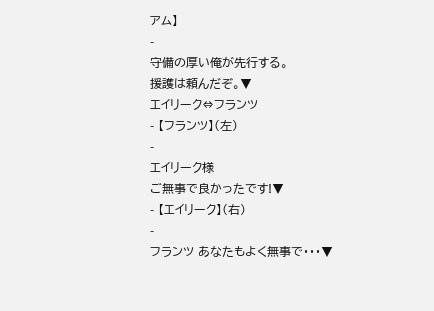アム】
-
守備の厚い俺が先行する。
援護は頼んだぞ。▼
エイリーク⇔フランツ
- 【フランツ】(左)
-
エイリーク様
ご無事で良かったです!▼
- 【エイリーク】(右)
-
フランツ あなたもよく無事で・・・▼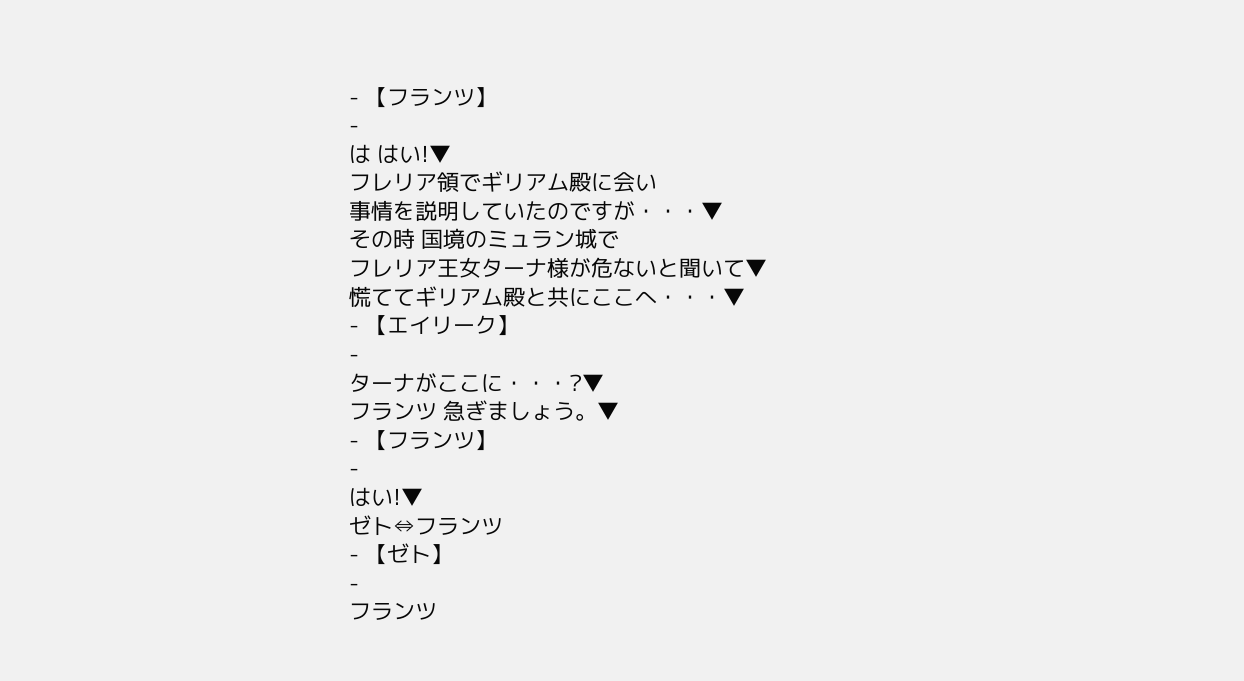- 【フランツ】
-
は はい!▼
フレリア領でギリアム殿に会い
事情を説明していたのですが・・・▼
その時 国境のミュラン城で
フレリア王女ターナ様が危ないと聞いて▼
慌ててギリアム殿と共にここへ・・・▼
- 【エイリーク】
-
ターナがここに・・・?▼
フランツ 急ぎましょう。▼
- 【フランツ】
-
はい!▼
ゼト⇔フランツ
- 【ゼト】
-
フランツ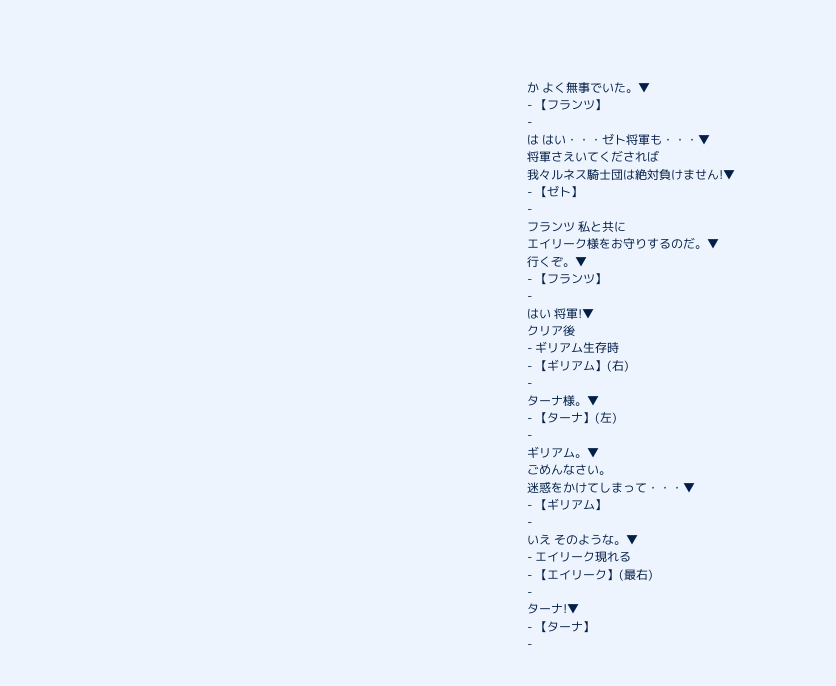か よく無事でいた。▼
- 【フランツ】
-
は はい・・・ゼト将軍も・・・▼
将軍さえいてくだされば
我々ルネス騎士団は絶対負けません!▼
- 【ゼト】
-
フランツ 私と共に
エイリーク様をお守りするのだ。▼
行くぞ。▼
- 【フランツ】
-
はい 将軍!▼
クリア後
- ギリアム生存時
- 【ギリアム】(右)
-
ターナ様。▼
- 【ターナ】(左)
-
ギリアム。▼
ごめんなさい。
迷惑をかけてしまって・・・▼
- 【ギリアム】
-
いえ そのような。▼
- エイリーク現れる
- 【エイリーク】(最右)
-
ターナ!▼
- 【ターナ】
-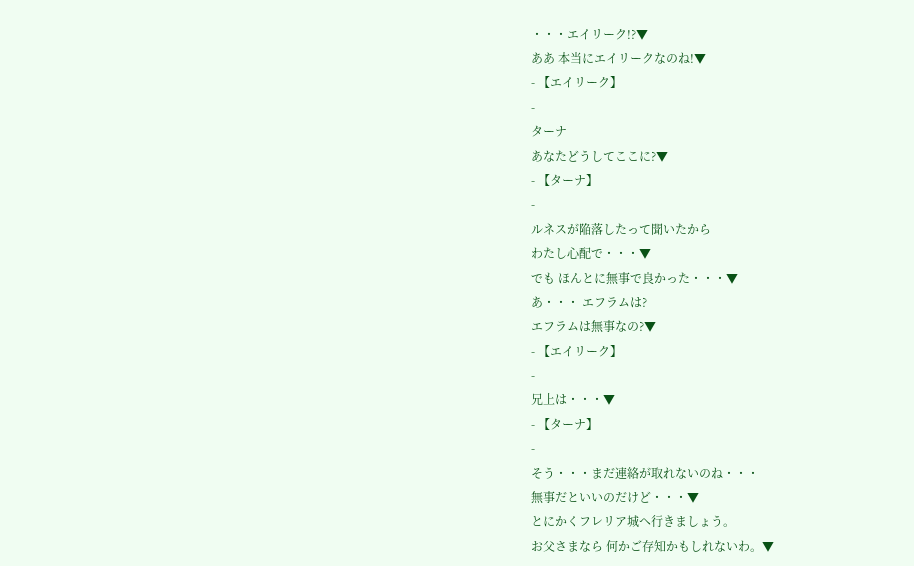・・・エイリーク!?▼
ああ 本当にエイリークなのね!▼
- 【エイリーク】
-
ターナ
あなたどうしてここに?▼
- 【ターナ】
-
ルネスが陥落したって聞いたから
わたし心配で・・・▼
でも ほんとに無事で良かった・・・▼
あ・・・ エフラムは?
エフラムは無事なの?▼
- 【エイリーク】
-
兄上は・・・▼
- 【ターナ】
-
そう・・・まだ連絡が取れないのね・・・
無事だといいのだけど・・・▼
とにかくフレリア城へ行きましょう。
お父さまなら 何かご存知かもしれないわ。▼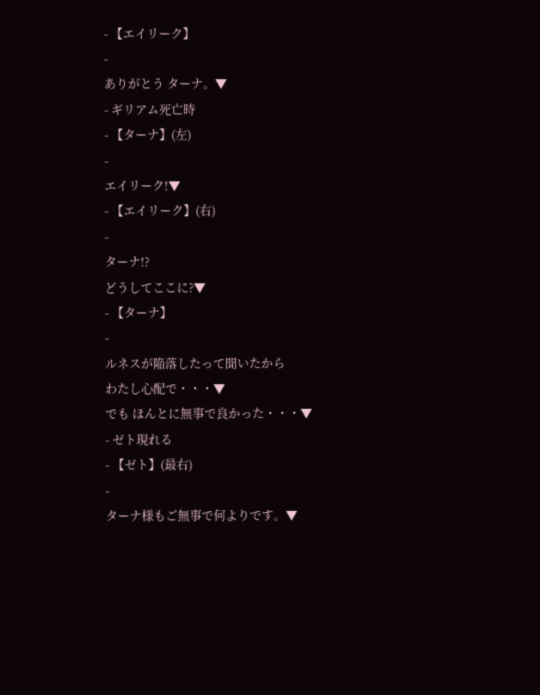- 【エイリーク】
-
ありがとう ターナ。▼
- ギリアム死亡時
- 【ターナ】(左)
-
エイリーク!▼
- 【エイリーク】(右)
-
ターナ!?
どうしてここに?▼
- 【ターナ】
-
ルネスが陥落したって聞いたから
わたし心配で・・・▼
でも ほんとに無事で良かった・・・▼
- ゼト現れる
- 【ゼト】(最右)
-
ターナ様もご無事で何よりです。▼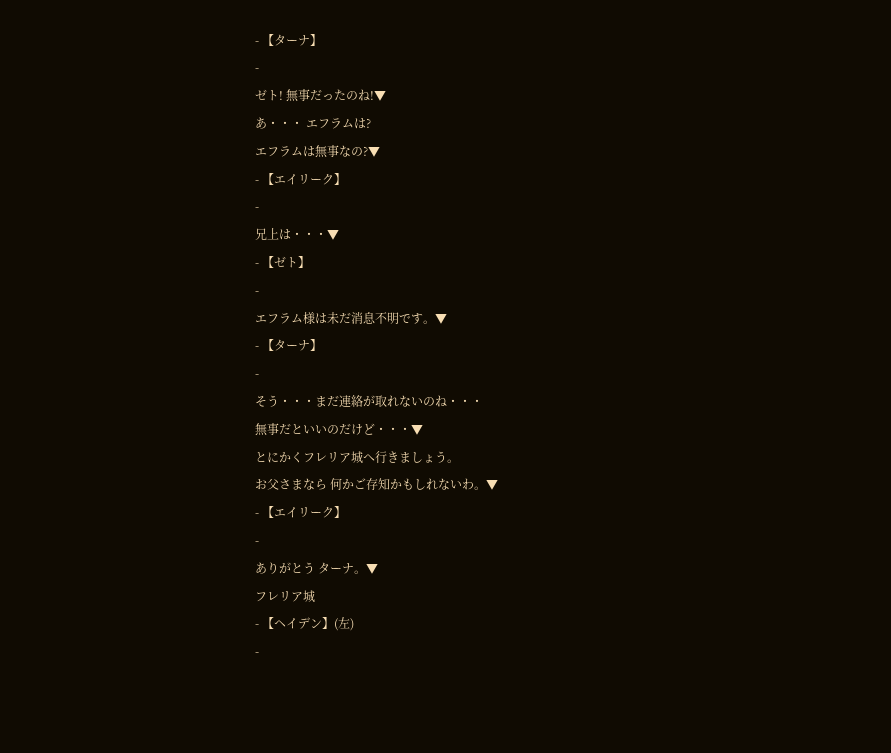- 【ターナ】
-
ゼト! 無事だったのね!▼
あ・・・ エフラムは?
エフラムは無事なの?▼
- 【エイリーク】
-
兄上は・・・▼
- 【ゼト】
-
エフラム様は未だ消息不明です。▼
- 【ターナ】
-
そう・・・まだ連絡が取れないのね・・・
無事だといいのだけど・・・▼
とにかくフレリア城へ行きましょう。
お父さまなら 何かご存知かもしれないわ。▼
- 【エイリーク】
-
ありがとう ターナ。▼
フレリア城
- 【ヘイデン】(左)
-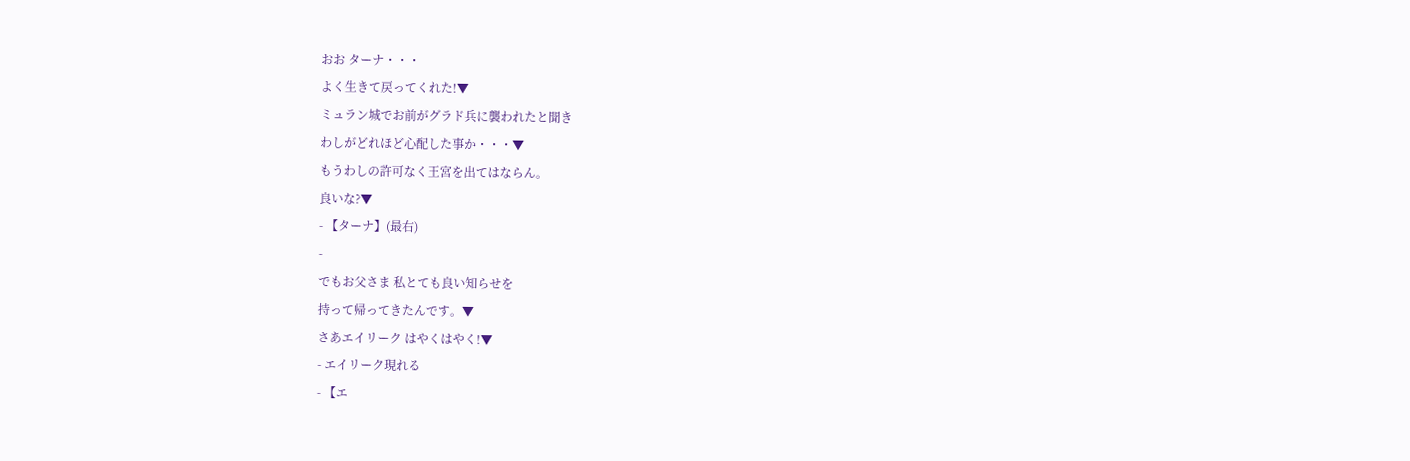おお ターナ・・・
よく生きて戻ってくれた!▼
ミュラン城でお前がグラド兵に襲われたと聞き
わしがどれほど心配した事か・・・▼
もうわしの許可なく王宮を出てはならん。
良いな?▼
- 【ターナ】(最右)
-
でもお父さま 私とても良い知らせを
持って帰ってきたんです。▼
さあエイリーク はやくはやく!▼
- エイリーク現れる
- 【エ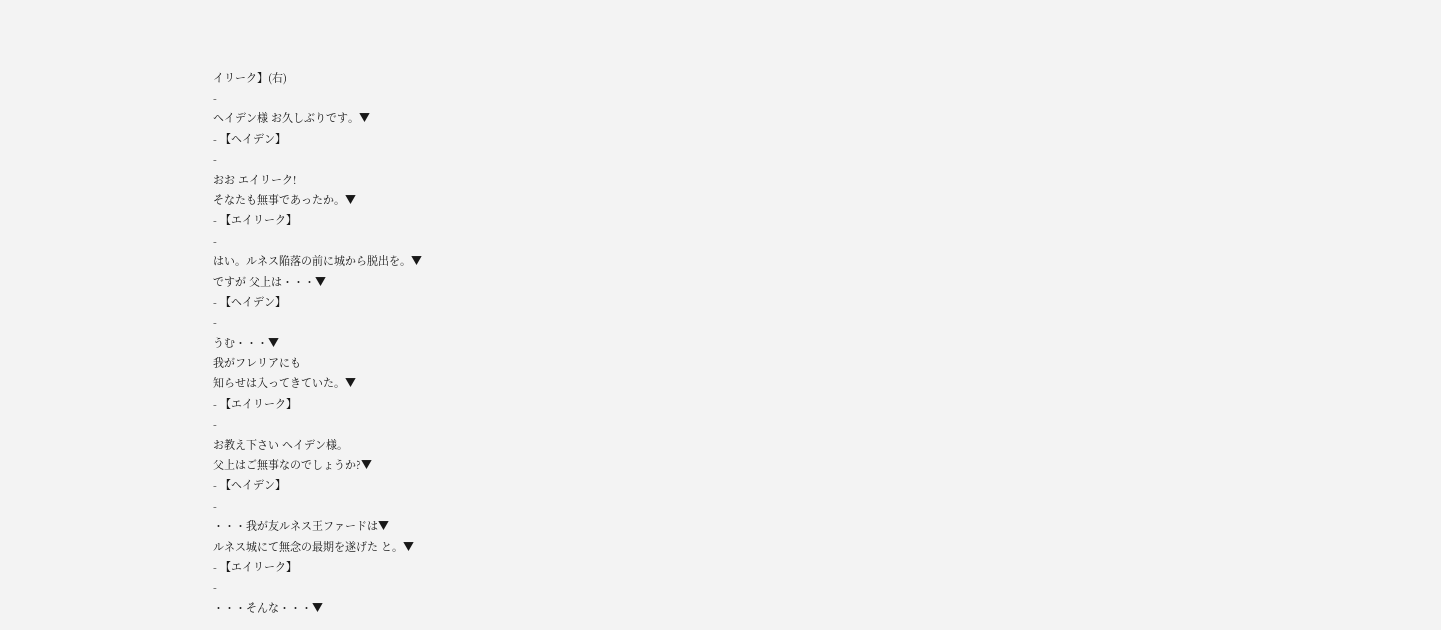イリーク】(右)
-
ヘイデン様 お久しぶりです。▼
- 【ヘイデン】
-
おお エイリーク!
そなたも無事であったか。▼
- 【エイリーク】
-
はい。ルネス陥落の前に城から脱出を。▼
ですが 父上は・・・▼
- 【ヘイデン】
-
うむ・・・▼
我がフレリアにも
知らせは入ってきていた。▼
- 【エイリーク】
-
お教え下さい ヘイデン様。
父上はご無事なのでしょうか?▼
- 【ヘイデン】
-
・・・我が友ルネス王ファードは▼
ルネス城にて無念の最期を遂げた と。▼
- 【エイリーク】
-
・・・そんな・・・▼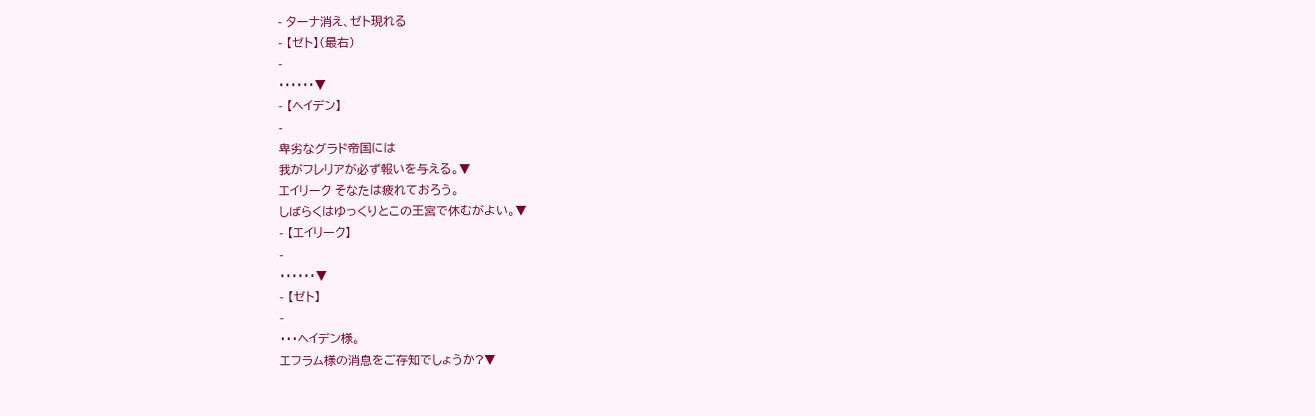- ターナ消え、ゼト現れる
- 【ゼト】(最右)
-
・・・・・・▼
- 【ヘイデン】
-
卑劣なグラド帝国には
我がフレリアが必ず報いを与える。▼
エイリーク そなたは疲れておろう。
しばらくはゆっくりとこの王宮で休むがよい。▼
- 【エイリーク】
-
・・・・・・▼
- 【ゼト】
-
・・・ヘイデン様。
エフラム様の消息をご存知でしょうか?▼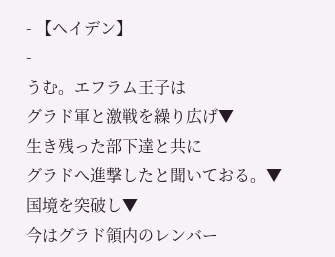- 【ヘイデン】
-
うむ。エフラム王子は
グラド軍と激戦を繰り広げ▼
生き残った部下達と共に
グラドへ進撃したと聞いておる。▼
国境を突破し▼
今はグラド領内のレンバー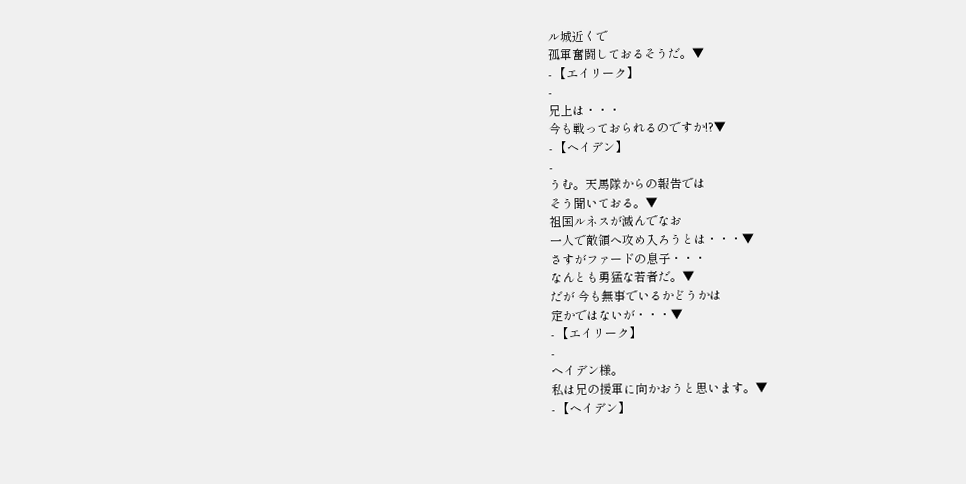ル城近くで
孤軍奮闘しておるそうだ。▼
- 【エイリーク】
-
兄上は・・・
今も戦っておられるのですか!?▼
- 【ヘイデン】
-
うむ。天馬隊からの報告では
そう聞いておる。▼
祖国ルネスが滅んでなお
一人で敵領へ攻め入ろうとは・・・▼
さすがファードの息子・・・
なんとも勇猛な若者だ。▼
だが 今も無事でいるかどうかは
定かではないが・・・▼
- 【エイリーク】
-
ヘイデン様。
私は兄の援軍に向かおうと思います。▼
- 【ヘイデン】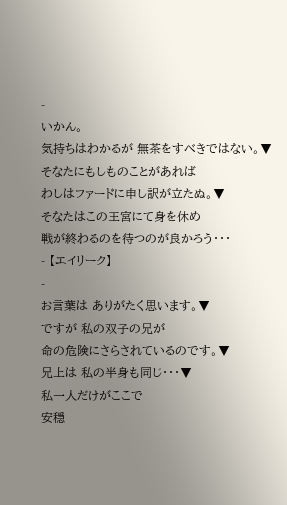-
いかん。
気持ちはわかるが 無茶をすべきではない。▼
そなたにもしものことがあれば
わしはファードに申し訳が立たぬ。▼
そなたはこの王宮にて身を休め
戦が終わるのを待つのが良かろう・・・
- 【エイリーク】
-
お言葉は ありがたく思います。▼
ですが 私の双子の兄が
命の危険にさらされているのです。▼
兄上は 私の半身も同じ・・・▼
私一人だけがここで
安穏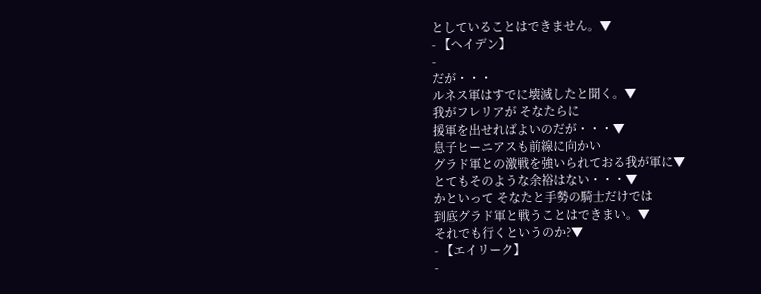としていることはできません。▼
- 【ヘイデン】
-
だが・・・
ルネス軍はすでに壊滅したと聞く。▼
我がフレリアが そなたらに
援軍を出せればよいのだが・・・▼
息子ヒーニアスも前線に向かい
グラド軍との激戦を強いられておる我が軍に▼
とてもそのような余裕はない・・・▼
かといって そなたと手勢の騎士だけでは
到底グラド軍と戦うことはできまい。▼
それでも行くというのか?▼
- 【エイリーク】
-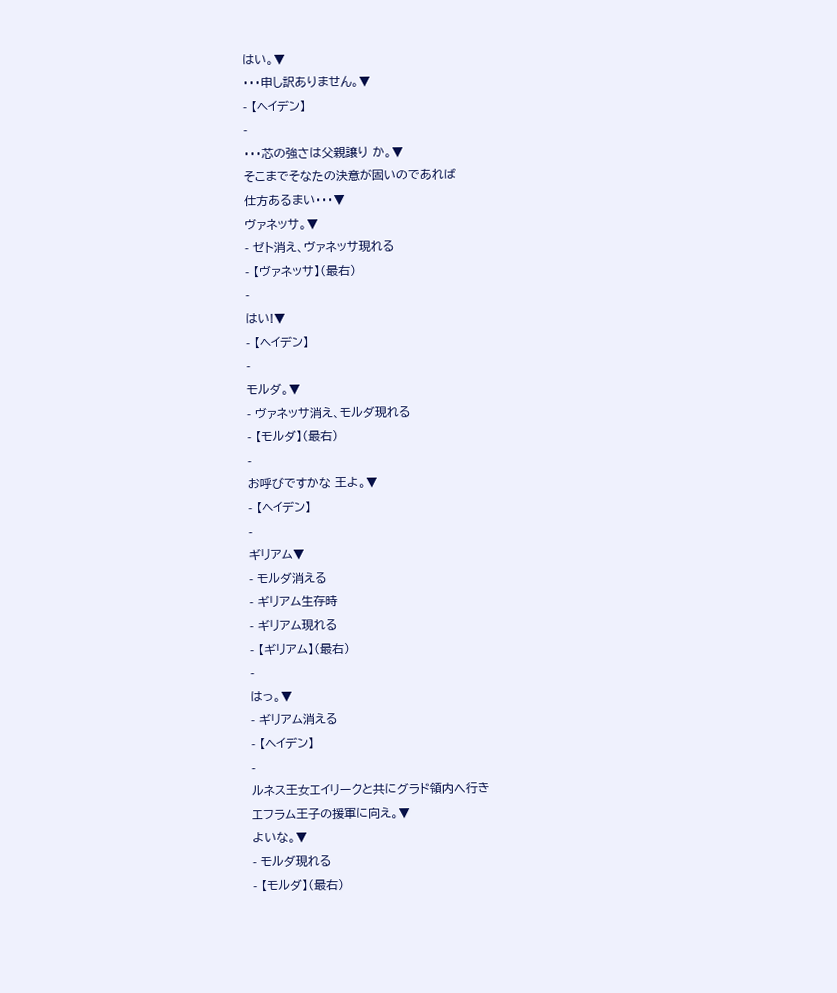はい。▼
・・・申し訳ありません。▼
- 【ヘイデン】
-
・・・芯の強さは父親譲り か。▼
そこまでそなたの決意が固いのであれば
仕方あるまい・・・▼
ヴァネッサ。▼
- ゼト消え、ヴァネッサ現れる
- 【ヴァネッサ】(最右)
-
はい!▼
- 【ヘイデン】
-
モルダ。▼
- ヴァネッサ消え、モルダ現れる
- 【モルダ】(最右)
-
お呼びですかな 王よ。▼
- 【ヘイデン】
-
ギリアム▼
- モルダ消える
- ギリアム生存時
- ギリアム現れる
- 【ギリアム】(最右)
-
はっ。▼
- ギリアム消える
- 【ヘイデン】
-
ルネス王女エイリークと共にグラド領内へ行き
エフラム王子の援軍に向え。▼
よいな。▼
- モルダ現れる
- 【モルダ】(最右)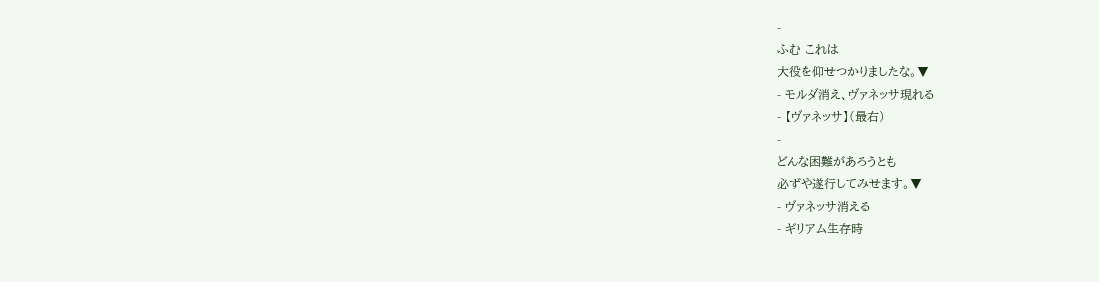-
ふむ これは
大役を仰せつかりましたな。▼
- モルダ消え、ヴァネッサ現れる
- 【ヴァネッサ】(最右)
-
どんな困難があろうとも
必ずや遂行してみせます。▼
- ヴァネッサ消える
- ギリアム生存時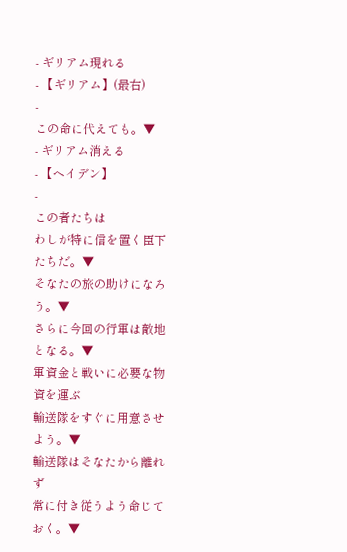- ギリアム現れる
- 【ギリアム】(最右)
-
この命に代えても。▼
- ギリアム消える
- 【ヘイデン】
-
この者たちは
わしが特に信を置く臣下たちだ。▼
そなたの旅の助けになろう。▼
さらに今回の行軍は敵地となる。▼
軍資金と戦いに必要な物資を運ぶ
輸送隊をすぐに用意させよう。▼
輸送隊はそなたから離れず
常に付き従うよう命じておく。▼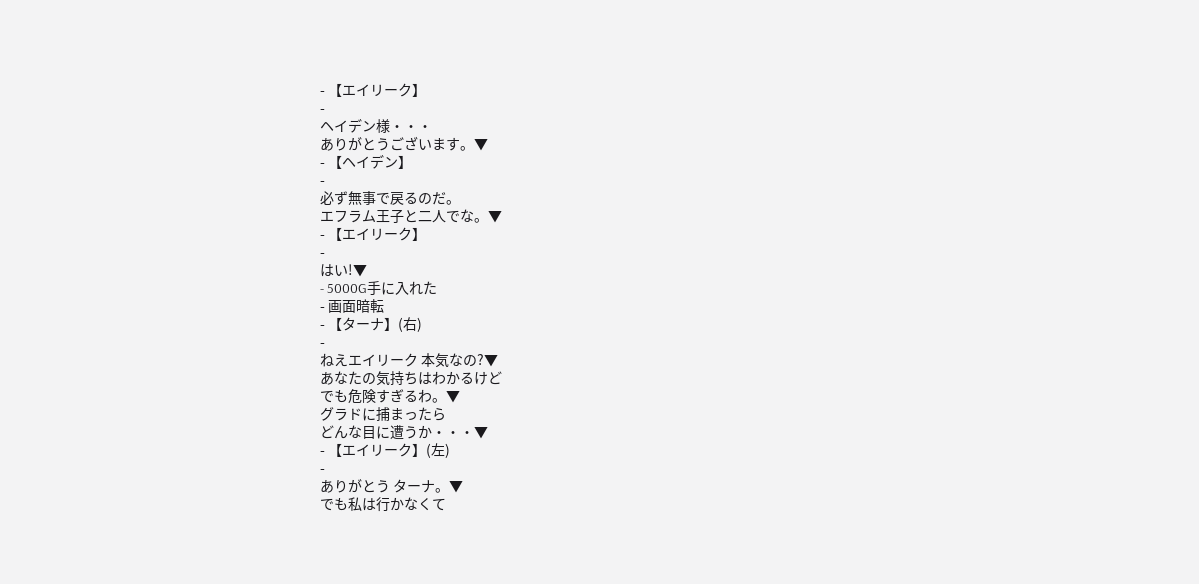- 【エイリーク】
-
ヘイデン様・・・
ありがとうございます。▼
- 【ヘイデン】
-
必ず無事で戻るのだ。
エフラム王子と二人でな。▼
- 【エイリーク】
-
はい!▼
- 5000G手に入れた
- 画面暗転
- 【ターナ】(右)
-
ねえエイリーク 本気なの?▼
あなたの気持ちはわかるけど
でも危険すぎるわ。▼
グラドに捕まったら
どんな目に遭うか・・・▼
- 【エイリーク】(左)
-
ありがとう ターナ。▼
でも私は行かなくて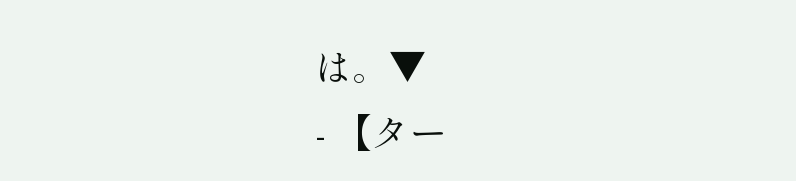は。▼
- 【ター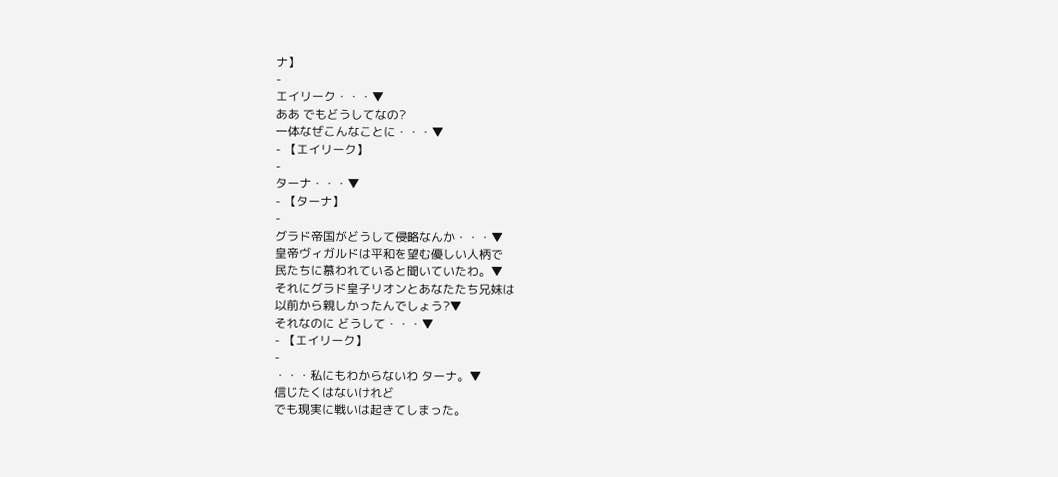ナ】
-
エイリーク・・・▼
ああ でもどうしてなの?
一体なぜこんなことに・・・▼
- 【エイリーク】
-
ターナ・・・▼
- 【ターナ】
-
グラド帝国がどうして侵略なんか・・・▼
皇帝ヴィガルドは平和を望む優しい人柄で
民たちに慕われていると聞いていたわ。▼
それにグラド皇子リオンとあなたたち兄妹は
以前から親しかったんでしょう?▼
それなのに どうして・・・▼
- 【エイリーク】
-
・・・私にもわからないわ ターナ。▼
信じたくはないけれど
でも現実に戦いは起きてしまった。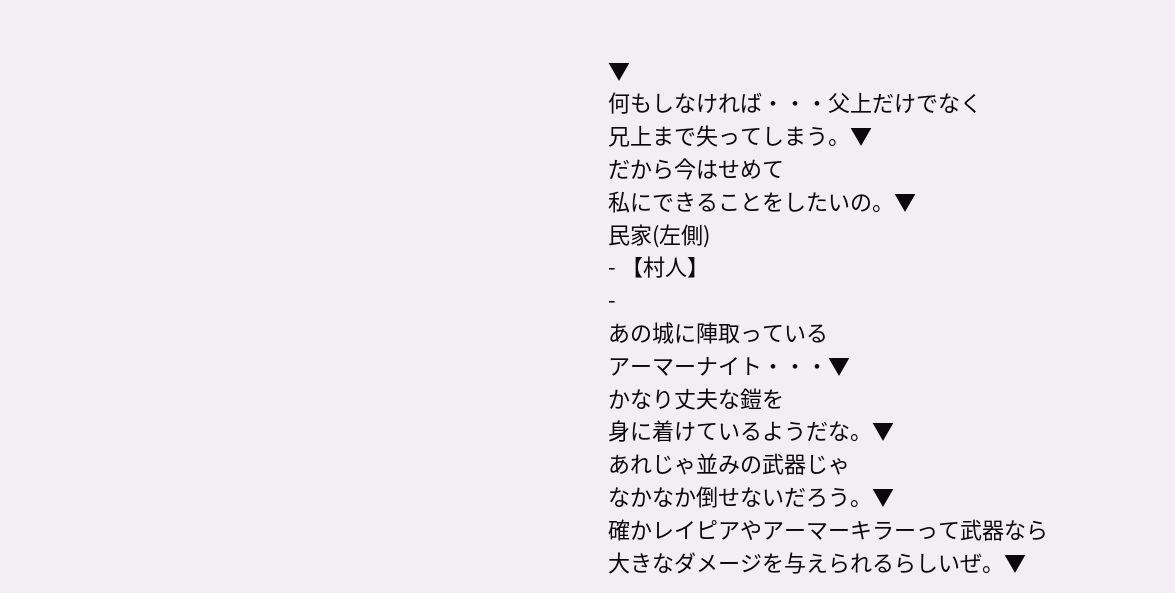▼
何もしなければ・・・父上だけでなく
兄上まで失ってしまう。▼
だから今はせめて
私にできることをしたいの。▼
民家(左側)
- 【村人】
-
あの城に陣取っている
アーマーナイト・・・▼
かなり丈夫な鎧を
身に着けているようだな。▼
あれじゃ並みの武器じゃ
なかなか倒せないだろう。▼
確かレイピアやアーマーキラーって武器なら
大きなダメージを与えられるらしいぜ。▼